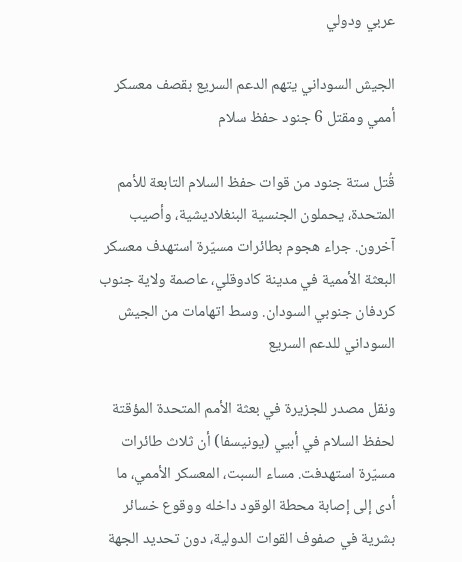عربي ودولي

الجيش السوداني يتهم الدعم السريع بقصف معسكر أممي ومقتل 6 جنود حفظ سلام

قُتل ستة جنود من قوات حفظ السلام التابعة للأمم المتحدة، يحملون الجنسية البنغلاديشية، وأصيب آخرون. جراء هجوم بطائرات مسيّرة استهدف معسكر البعثة الأممية في مدينة كادوقلي، عاصمة ولاية جنوب كردفان جنوبي السودان. وسط اتهامات من الجيش السوداني للدعم السريع

ونقل مصدر للجزيرة في بعثة الأمم المتحدة المؤقتة لحفظ السلام في أبيي (يونيسفا) أن ثلاث طائرات مسيّرة استهدفت. مساء السبت، المعسكر الأممي، ما أدى إلى إصابة محطة الوقود داخله ووقوع خسائر بشرية في صفوف القوات الدولية، دون تحديد الجهة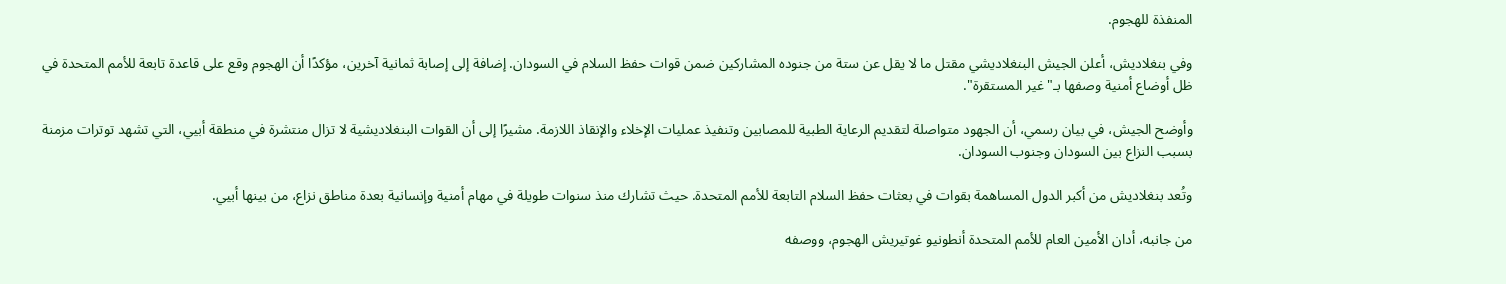المنفذة للهجوم.

وفي بنغلاديش، أعلن الجيش البنغلاديشي مقتل ما لا يقل عن ستة من جنوده المشاركين ضمن قوات حفظ السلام في السودان. إضافة إلى إصابة ثمانية آخرين، مؤكدًا أن الهجوم وقع على قاعدة تابعة للأمم المتحدة في ظل أوضاع أمنية وصفها بـ"غير المستقرة".

وأوضح الجيش، في بيان رسمي، أن الجهود متواصلة لتقديم الرعاية الطبية للمصابين وتنفيذ عمليات الإخلاء والإنقاذ اللازمة. مشيرًا إلى أن القوات البنغلاديشية لا تزال منتشرة في منطقة أبيي، التي تشهد توترات مزمنة بسبب النزاع بين السودان وجنوب السودان.

وتُعد بنغلاديش من أكبر الدول المساهمة بقوات في بعثات حفظ السلام التابعة للأمم المتحدة. حيث تشارك منذ سنوات طويلة في مهام أمنية وإنسانية بعدة مناطق نزاع، من بينها أبيي.

من جانبه، أدان الأمين العام للأمم المتحدة أنطونيو غوتيريش الهجوم، ووصفه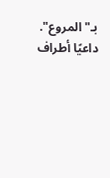بـ"المروع". داعيًا أطراف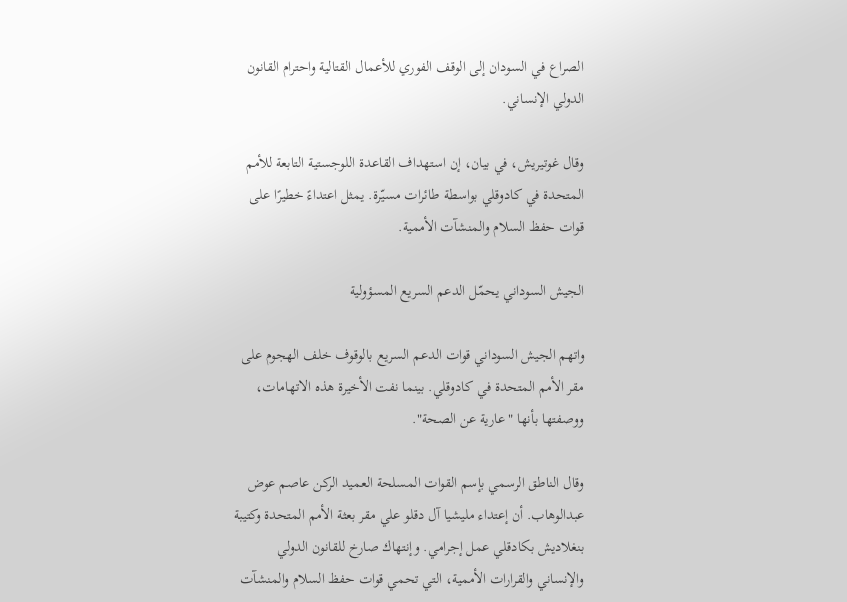الصراع في السودان إلى الوقف الفوري للأعمال القتالية واحترام القانون الدولي الإنساني.

وقال غوتيريش، في بيان، إن استهداف القاعدة اللوجستية التابعة للأمم المتحدة في كادوقلي بواسطة طائرات مسيّرة. يمثل اعتداءً خطيرًا على قوات حفظ السلام والمنشآت الأممية.

الجيش السوداني يحمّل الدعم السريع المسؤولية

واتهم الجيش السوداني قوات الدعم السريع بالوقوف خلف الهجوم على مقر الأمم المتحدة في كادوقلي. بينما نفت الأخيرة هذه الاتهامات، ووصفتها بأنها "عارية عن الصحة".

وقال الناطق الرسمي بإسم القوات المسلحة العميد الركن عاصم عوض عبدالوهاب. أن إعتداء مليشيا آل دقلو علي مقر بعثة الأمم المتحدة وكتيبة بنغلاديش بكادقلي عمل إجرامي. وإنتهاك صارخ للقانون الدولي والإنساني والقرارات الأممية، التي تحمي قوات حفظ السلام والمنشآت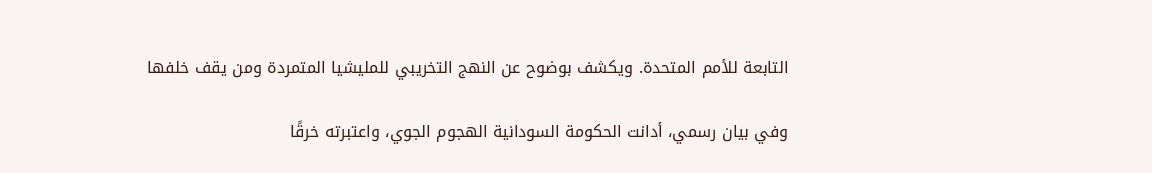التابعة للأمم المتحدة. ويكشف بوضوح عن النهج التخريبي للمليشيا المتمردة ومن يقف خلفها

وفي بيان رسمي، أدانت الحكومة السودانية الهجوم الجوي، واعتبرته خرقًا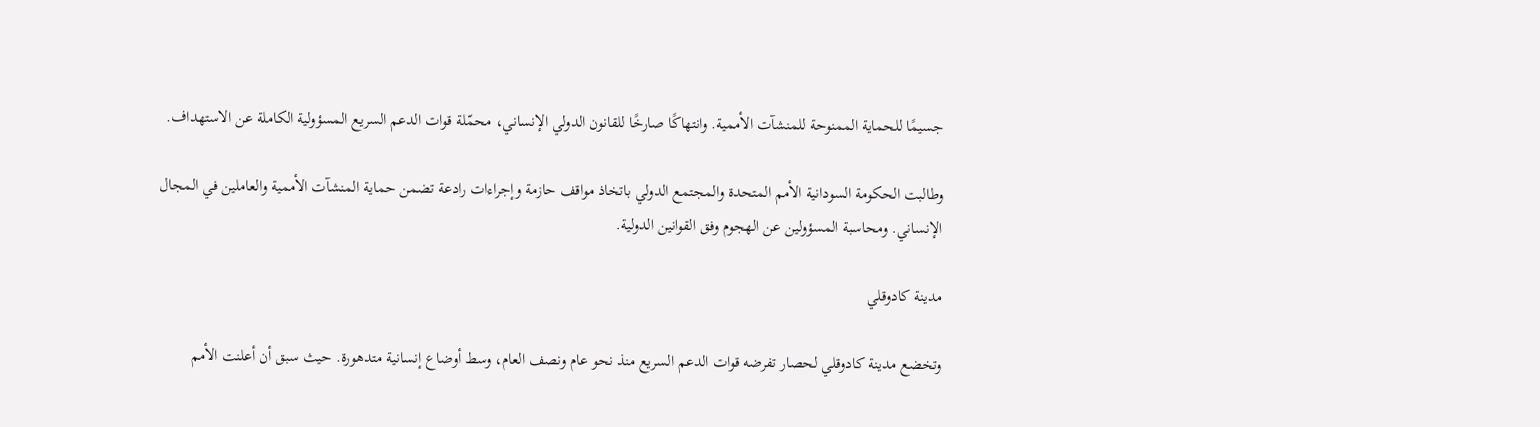جسيمًا للحماية الممنوحة للمنشآت الأممية. وانتهاكًا صارخًا للقانون الدولي الإنساني، محمّلة قوات الدعم السريع المسؤولية الكاملة عن الاستهداف.

وطالبت الحكومة السودانية الأمم المتحدة والمجتمع الدولي باتخاذ مواقف حازمة وإجراءات رادعة تضمن حماية المنشآت الأممية والعاملين في المجال الإنساني. ومحاسبة المسؤولين عن الهجوم وفق القوانين الدولية.

مدينة كادوقلي

وتخضع مدينة كادوقلي لحصار تفرضه قوات الدعم السريع منذ نحو عام ونصف العام، وسط أوضاع إنسانية متدهورة. حيث سبق أن أعلنت الأمم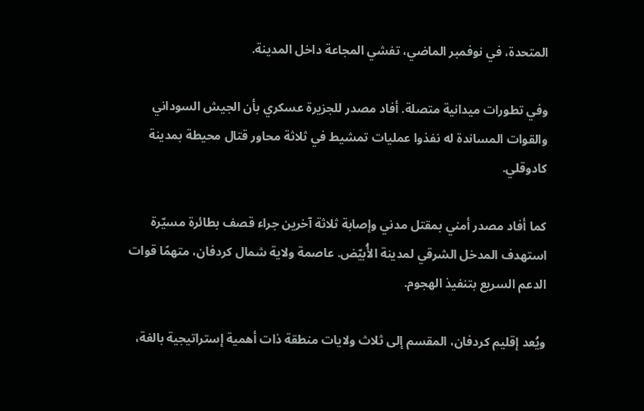المتحدة، في نوفمبر الماضي، تفشي المجاعة داخل المدينة.

وفي تطورات ميدانية متصلة. أفاد مصدر للجزيرة عسكري بأن الجيش السوداني والقوات المساندة له نفذوا عمليات تمشيط في ثلاثة محاور قتال محيطة بمدينة كادوقلي.

كما أفاد مصدر أمني بمقتل مدني وإصابة ثلاثة آخرين جراء قصف بطائرة مسيّرة استهدف المدخل الشرقي لمدينة الأُبيّض. عاصمة ولاية شمال كردفان، متهمًا قوات الدعم السريع بتنفيذ الهجوم.

ويُعد إقليم كردفان، المقسم إلى ثلاث ولايات منطقة ذات أهمية إستراتيجية بالغة،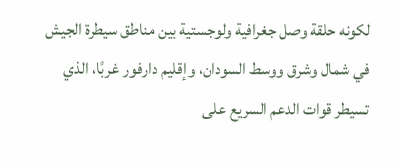لكونه حلقة وصل جغرافية ولوجستية بين مناطق سيطرة الجيش في شمال وشرق ووسط السودان، وإقليم دارفور غربًا، الذي تسيطر قوات الدعم السريع على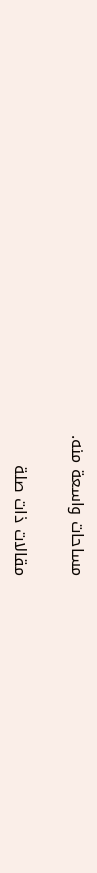مساحات واسعة منه.

مقالات ذات صلة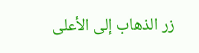زر الذهاب إلى الأعلى